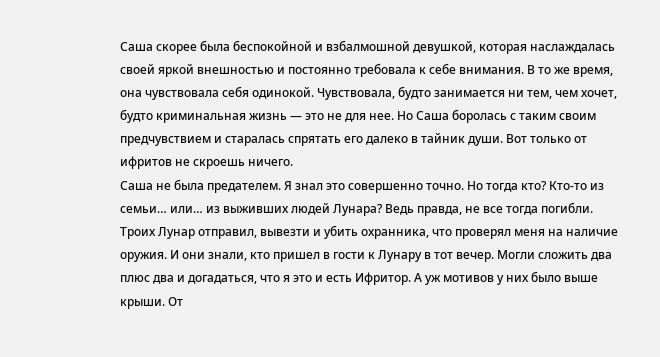Саша скорее была беспокойной и взбалмошной девушкой, которая наслаждалась своей яркой внешностью и постоянно требовала к себе внимания. В то же время, она чувствовала себя одинокой. Чувствовала, будто занимается ни тем, чем хочет, будто криминальная жизнь — это не для нее. Но Саша боролась с таким своим предчувствием и старалась спрятать его далеко в тайник души. Вот только от ифритов не скроешь ничего.
Саша не была предателем. Я знал это совершенно точно. Но тогда кто? Кто-то из семьи… или… из выживших людей Лунара? Ведь правда, не все тогда погибли. Троих Лунар отправил, вывезти и убить охранника, что проверял меня на наличие оружия. И они знали, кто пришел в гости к Лунару в тот вечер. Могли сложить два плюс два и догадаться, что я это и есть Ифритор. А уж мотивов у них было выше крыши. От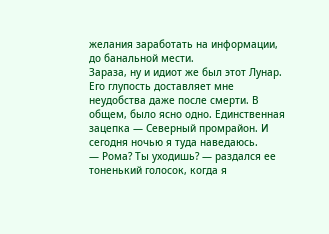желания заработать на информации, до банальной мести.
Зараза, ну и идиот же был этот Лунар. Его глупость доставляет мне неудобства даже после смерти. В общем, было ясно одно. Единственная зацепка — Северный промрайон. И сегодня ночью я туда наведаюсь.
— Рома? Ты уходишь? — раздался ее тоненький голосок, когда я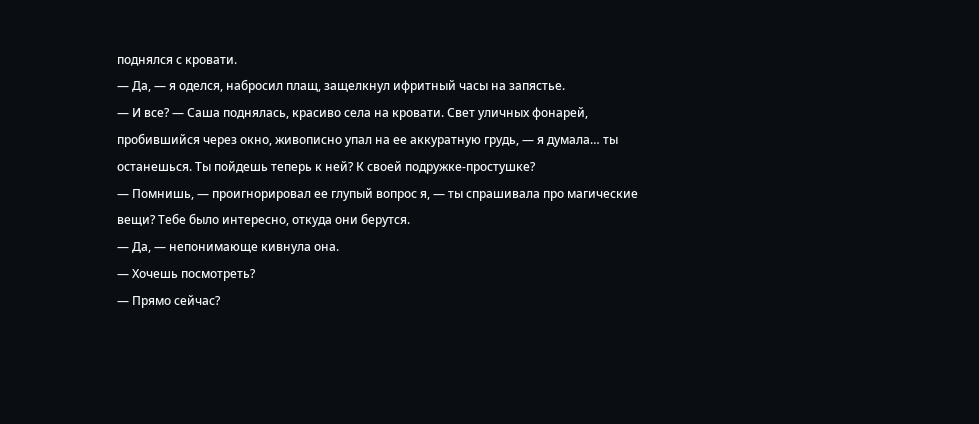поднялся с кровати.
— Да, — я оделся, набросил плащ, защелкнул ифритный часы на запястье.
— И все? — Саша поднялась, красиво села на кровати. Свет уличных фонарей, пробившийся через окно, живописно упал на ее аккуратную грудь, — я думала… ты останешься. Ты пойдешь теперь к ней? К своей подружке-простушке?
— Помнишь, — проигнорировал ее глупый вопрос я, — ты спрашивала про магические вещи? Тебе было интересно, откуда они берутся.
— Да, — непонимающе кивнула она.
— Хочешь посмотреть?
— Прямо сейчас?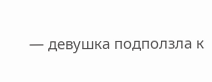— девушка подползла к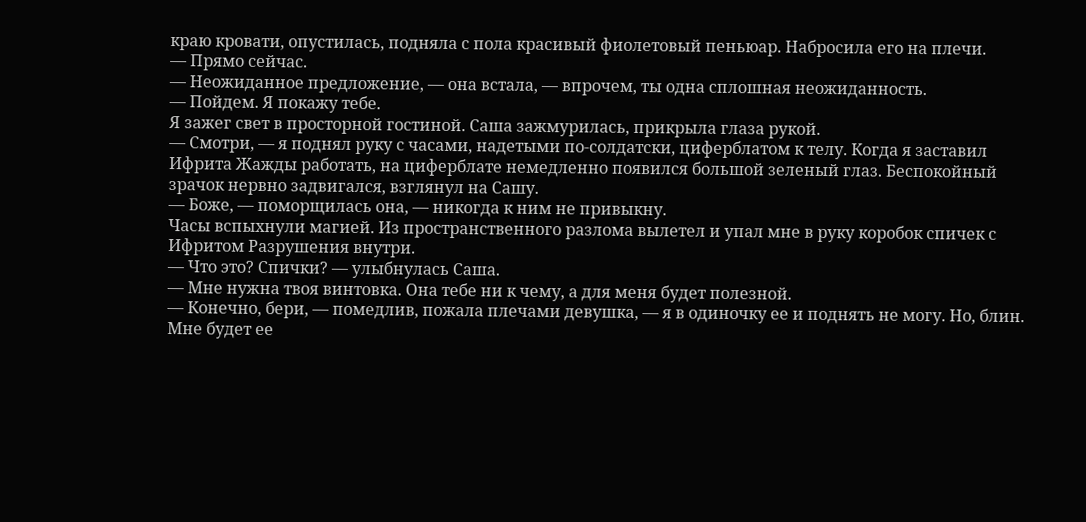краю кровати, опустилась, подняла с пола красивый фиолетовый пеньюар. Набросила его на плечи.
— Прямо сейчас.
— Неожиданное предложение, — она встала, — впрочем, ты одна сплошная неожиданность.
— Пойдем. Я покажу тебе.
Я зажег свет в просторной гостиной. Саша зажмурилась, прикрыла глаза рукой.
— Смотри, — я поднял руку с часами, надетыми по-солдатски, циферблатом к телу. Когда я заставил Ифрита Жажды работать, на циферблате немедленно появился большой зеленый глаз. Беспокойный зрачок нервно задвигался, взглянул на Сашу.
— Боже, — поморщилась она, — никогда к ним не привыкну.
Часы вспыхнули магией. Из пространственного разлома вылетел и упал мне в руку коробок спичек с Ифритом Разрушения внутри.
— Что это? Спички? — улыбнулась Саша.
— Мне нужна твоя винтовка. Она тебе ни к чему, а для меня будет полезной.
— Конечно, бери, — помедлив, пожала плечами девушка, — я в одиночку ее и поднять не могу. Но, блин. Мне будет ее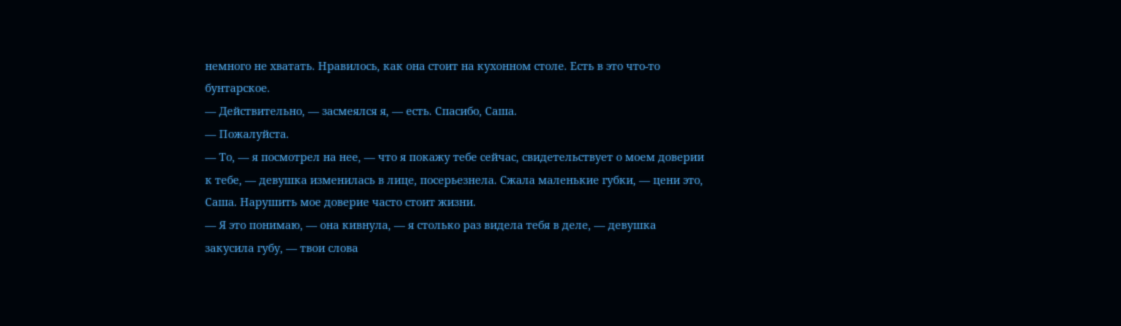немного не хватать. Нравилось, как она стоит на кухонном столе. Есть в это что-то бунтарское.
— Действительно, — засмеялся я, — есть. Спасибо, Саша.
— Пожалуйста.
— То, — я посмотрел на нее, — что я покажу тебе сейчас, свидетельствует о моем доверии к тебе, — девушка изменилась в лице, посерьезнела. Сжала маленькие губки, — цени это, Саша. Нарушить мое доверие часто стоит жизни.
— Я это понимаю, — она кивнула, — я столько раз видела тебя в деле, — девушка закусила губу, — твои слова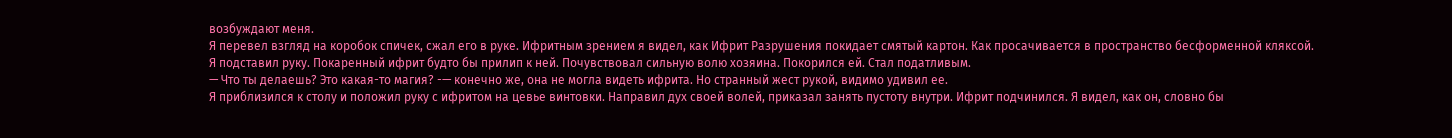возбуждают меня.
Я перевел взгляд на коробок спичек, сжал его в руке. Ифритным зрением я видел, как Ифрит Разрушения покидает смятый картон. Как просачивается в пространство бесформенной кляксой.
Я подставил руку. Покаренный ифрит будто бы прилип к ней. Почувствовал сильную волю хозяина. Покорился ей. Стал податливым.
— Что ты делаешь? Это какая-то магия? -— конечно же, она не могла видеть ифрита. Но странный жест рукой, видимо удивил ее.
Я приблизился к столу и положил руку с ифритом на цевье винтовки. Направил дух своей волей, приказал занять пустоту внутри. Ифрит подчинился. Я видел, как он, словно бы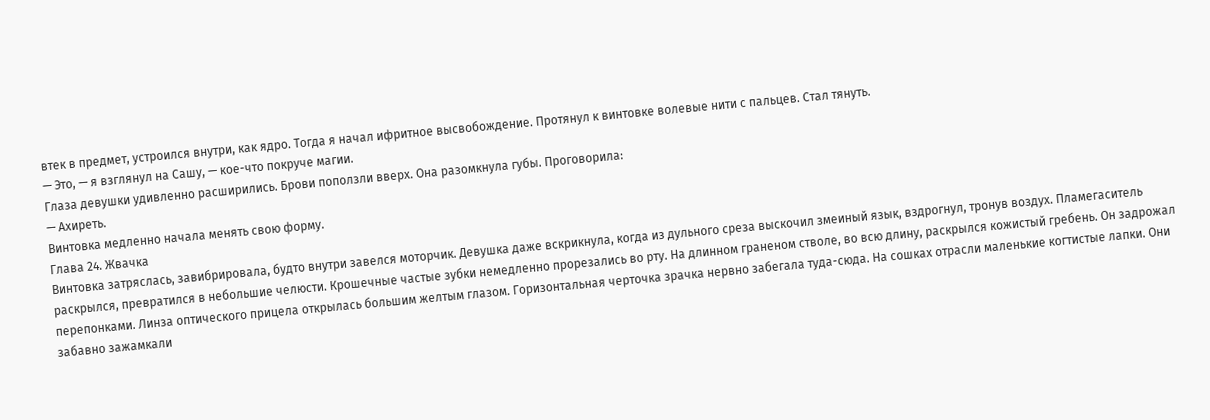втек в предмет, устроился внутри, как ядро. Тогда я начал ифритное высвобождение. Протянул к винтовке волевые нити с пальцев. Стал тянуть.
— Это, — я взглянул на Сашу, — кое-что покруче магии.
Глаза девушки удивленно расширились. Брови поползли вверх. Она разомкнула губы. Проговорила:
— Ахиреть.
Винтовка медленно начала менять свою форму.
Глава 24. Жвачка
Винтовка затряслась, завибрировала, будто внутри завелся моторчик. Девушка даже вскрикнула, когда из дульного среза выскочил змеиный язык, вздрогнул, тронув воздух. Пламегаситель раскрылся, превратился в небольшие челюсти. Крошечные частые зубки немедленно прорезались во рту. На длинном граненом стволе, во всю длину, раскрылся кожистый гребень. Он задрожал перепонками. Линза оптического прицела открылась большим желтым глазом. Горизонтальная черточка зрачка нервно забегала туда-сюда. На сошках отрасли маленькие когтистые лапки. Они забавно зажамкали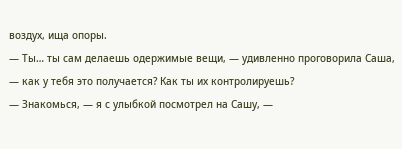воздух, ища опоры.
— Ты… ты сам делаешь одержимые вещи, — удивленно проговорила Саша, — как у тебя это получается? Как ты их контролируешь?
— Знакомься, — я с улыбкой посмотрел на Сашу, —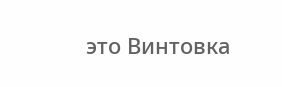это Винтовка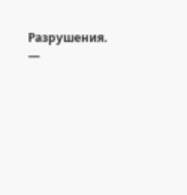Разрушения.
—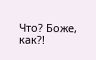Что? Боже, как?!